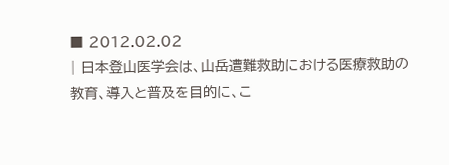■ 2012.02.02
| 日本登山医学会は、山岳遭難救助における医療救助の教育、導入と普及を目的に、こ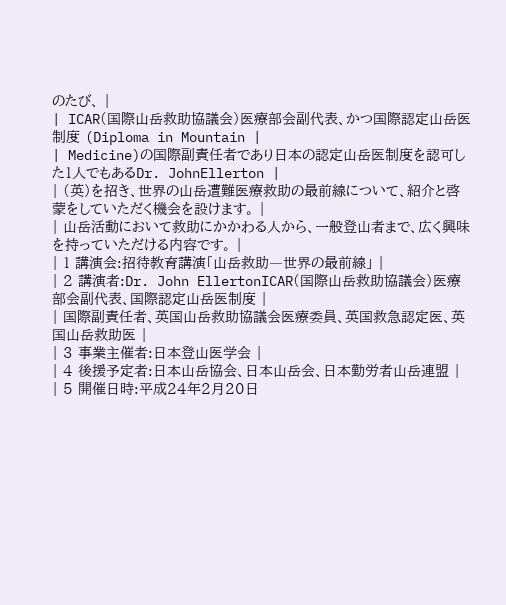のたび、 |
| ICAR(国際山岳救助協議会)医療部会副代表、かつ国際認定山岳医制度 (Diploma in Mountain |
| Medicine)の国際副責任者であり日本の認定山岳医制度を認可した1人でもあるDr. JohnEllerton |
| (英)を招き、世界の山岳遭難医療救助の最前線について、紹介と啓蒙をしていただく機会を設けます。 |
| 山岳活動において救助にかかわる人から、一般登山者まで、広く興味を持っていただける内容です。 |
| 1 講演会:招待教育講演「山岳救助―世界の最前線」 |
| 2 講演者:Dr. John EllertonICAR(国際山岳救助協議会)医療部会副代表、国際認定山岳医制度 |
| 国際副責任者、英国山岳救助協議会医療委員、英国救急認定医、英国山岳救助医 |
| 3 事業主催者:日本登山医学会 |
| 4 後援予定者:日本山岳協会、日本山岳会、日本勤労者山岳連盟 |
| 5 開催日時:平成24年2月20日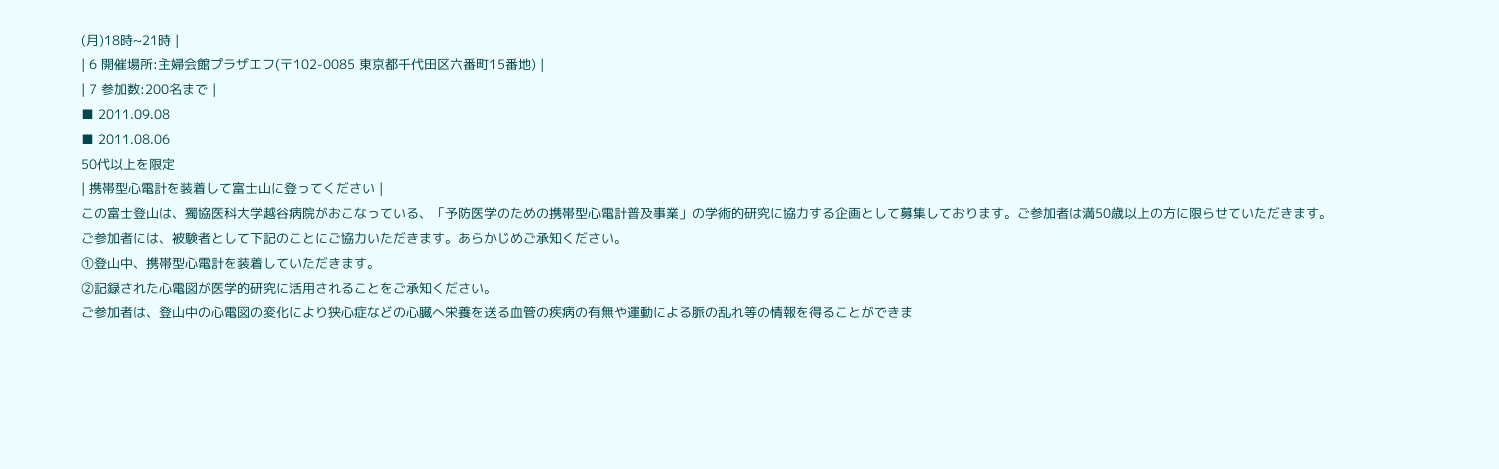(月)18時~21時 |
| 6 開催場所:主婦会館プラザエフ(〒102-0085 東京都千代田区六番町15番地) |
| 7 参加数:200名まで |
■ 2011.09.08
■ 2011.08.06
50代以上を限定
| 携帯型心電計を装着して富士山に登ってください |
この富士登山は、獨協医科大学越谷病院がおこなっている、「予防医学のための携帯型心電計普及事業」の学術的研究に協力する企画として募集しております。ご参加者は満50歳以上の方に限らせていただきます。
ご参加者には、被験者として下記のことにご協力いただきます。あらかじめご承知ください。
①登山中、携帯型心電計を装着していただきます。
②記録された心電図が医学的研究に活用されることをご承知ください。
ご参加者は、登山中の心電図の変化により狭心症などの心臓へ栄養を送る血管の疾病の有無や運動による脈の乱れ等の情報を得ることができま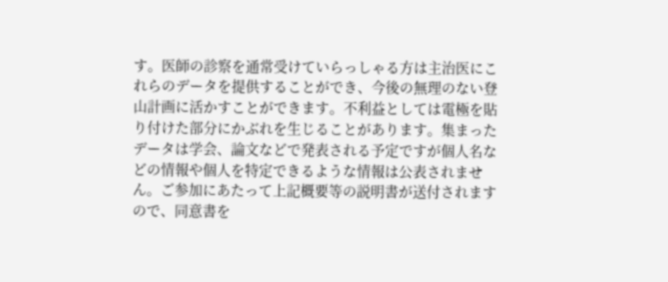す。医師の診察を通常受けていらっしゃる方は主治医にこれらのデータを提供することができ、今後の無理のない登山計画に活かすことができます。不利益としては電極を貼り付けた部分にかぶれを生じることがあります。集まったデータは学会、論文などで発表される予定ですが個人名などの情報や個人を特定できるような情報は公表されません。ご参加にあたって上記概要等の説明書が送付されますので、同意書を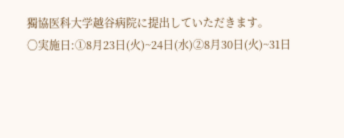獨協医科大学越谷病院に提出していただきます。
○実施日:①8月23日(火)~24日(水)②8月30日(火)~31日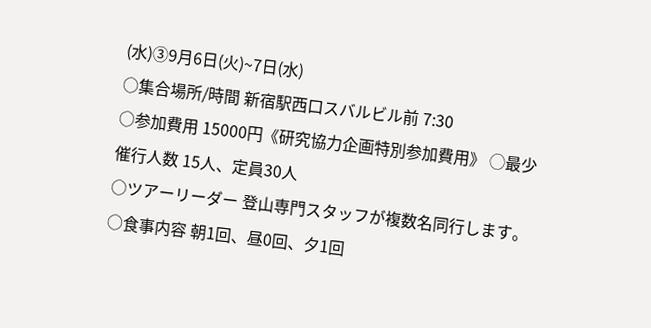(水)③9月6日(火)~7日(水)
○集合場所/時間 新宿駅西口スバルビル前 7:30
○参加費用 15000円《研究協力企画特別参加費用》 ◯最少催行人数 15人、定員30人
○ツアーリーダー 登山専門スタッフが複数名同行します。
○食事内容 朝1回、昼0回、夕1回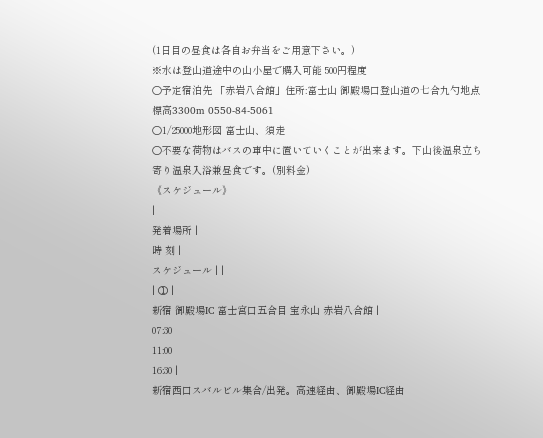(1日目の昼食は各自お弁当をご用意下さい。)
※水は登山道途中の山小屋で購入可能 500円程度
○予定宿泊先 「赤岩八合館」住所:富士山 御殿場口登山道の七合九勺地点 標高3300m 0550-84-5061
○1/25000地形図 富士山、須走
○不要な荷物はバスの車中に置いていくことが出来ます。下山後温泉立ち寄り温泉入浴兼昼食です。(別料金)
《スケジュール》
|
発着場所 |
時 刻 |
スケジュール | |
| ① |
新宿 御殿場IC 富士宮口五合目 宝永山 赤岩八合館 |
07:30
11:00
16:30 |
新宿西口スバルビル集合/出発。高速経由、御殿場IC経由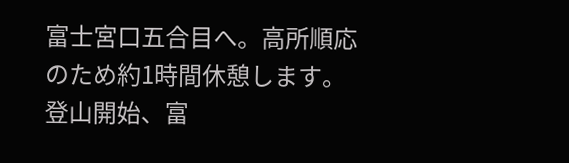富士宮口五合目へ。高所順応のため約1時間休憩します。 登山開始、富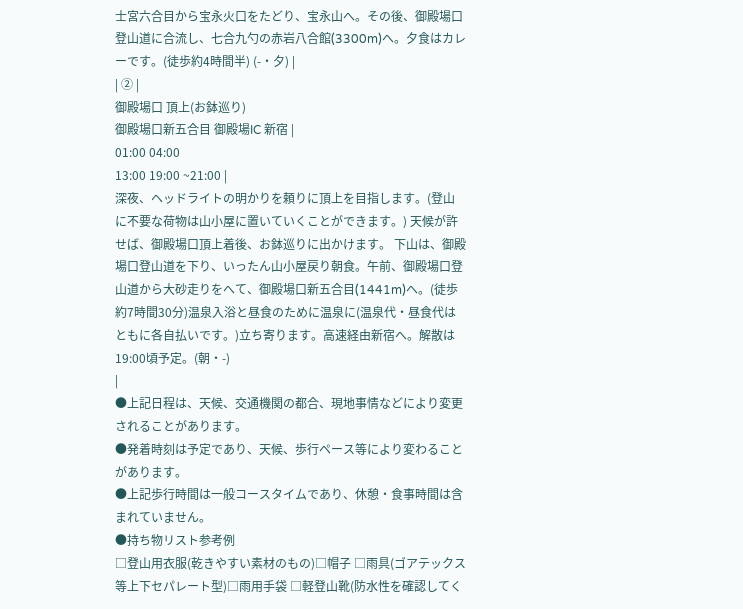士宮六合目から宝永火口をたどり、宝永山へ。その後、御殿場口登山道に合流し、七合九勺の赤岩八合館(3300m)へ。夕食はカレーです。(徒歩約4時間半) (-・夕) |
| ② |
御殿場口 頂上(お鉢巡り)
御殿場口新五合目 御殿場IC 新宿 |
01:00 04:00
13:00 19:00 ~21:00 |
深夜、ヘッドライトの明かりを頼りに頂上を目指します。(登山に不要な荷物は山小屋に置いていくことができます。) 天候が許せば、御殿場口頂上着後、お鉢巡りに出かけます。 下山は、御殿場口登山道を下り、いったん山小屋戻り朝食。午前、御殿場口登山道から大砂走りをへて、御殿場口新五合目(1441m)へ。(徒歩約7時間30分)温泉入浴と昼食のために温泉に(温泉代・昼食代はともに各自払いです。)立ち寄ります。高速経由新宿へ。解散は19:00頃予定。(朝・-)
|
●上記日程は、天候、交通機関の都合、現地事情などにより変更されることがあります。
●発着時刻は予定であり、天候、歩行ペース等により変わることがあります。
●上記歩行時間は一般コースタイムであり、休憩・食事時間は含まれていません。
●持ち物リスト参考例
□登山用衣服(乾きやすい素材のもの)□帽子 □雨具(ゴアテックス等上下セパレート型)□雨用手袋 □軽登山靴(防水性を確認してく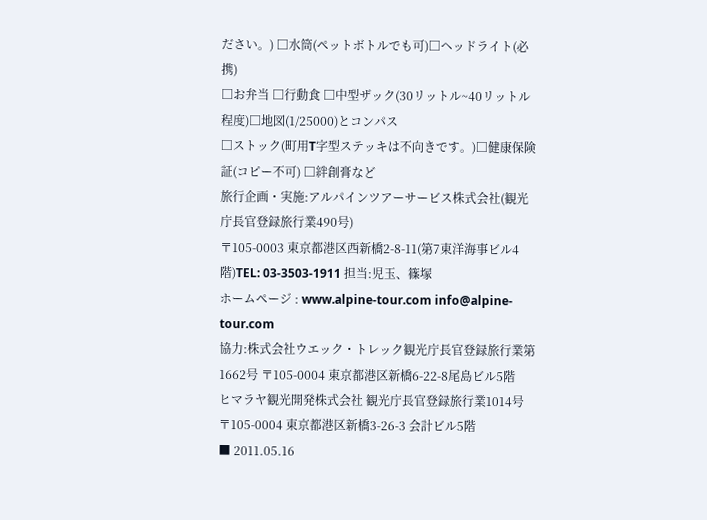ださい。) □水筒(ペットボトルでも可)□ヘッドライト(必携)
□お弁当 □行動食 □中型ザック(30リットル~40リットル程度)□地図(1/25000)とコンパス
□ストック(町用T字型ステッキは不向きです。)□健康保険証(コピー不可) □絆創膏など
旅行企画・実施:アルパインツアーサービス株式会社(観光庁長官登録旅行業490号)
〒105-0003 東京都港区西新橋2-8-11(第7東洋海事ビル4階)TEL: 03-3503-1911 担当:児玉、篠塚
ホームページ : www.alpine-tour.com info@alpine-tour.com
協力:株式会社ウエック・トレック観光庁長官登録旅行業第1662号 〒105-0004 東京都港区新橋6-22-8尾島ビル5階
ヒマラヤ観光開発株式会社 観光庁長官登録旅行業1014号 〒105-0004 東京都港区新橋3-26-3 会計ビル5階
■ 2011.05.16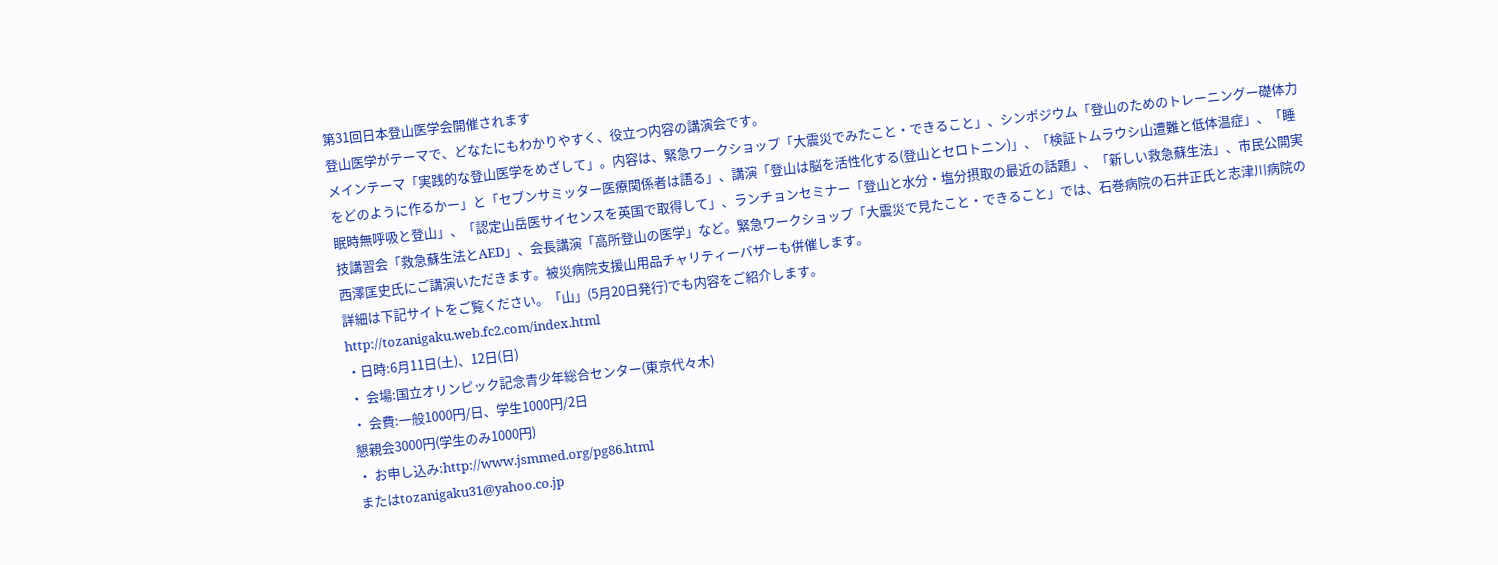第31回日本登山医学会開催されます
登山医学がテーマで、どなたにもわかりやすく、役立つ内容の講演会です。
メインテーマ「実践的な登山医学をめざして」。内容は、緊急ワークショップ「大震災でみたこと・できること」、シンポジウム「登山のためのトレーニングー礎体力をどのように作るかー」と「セブンサミッター医療関係者は語る」、講演「登山は脳を活性化する(登山とセロトニン)」、「検証トムラウシ山遭難と低体温症」、「睡眠時無呼吸と登山」、「認定山岳医サイセンスを英国で取得して」、ランチョンセミナー「登山と水分・塩分摂取の最近の話題」、「新しい救急蘇生法」、市民公開実技講習会「救急蘇生法とAED」、会長講演「高所登山の医学」など。緊急ワークショップ「大震災で見たこと・できること」では、石巻病院の石井正氏と志津川病院の西澤匡史氏にご講演いただきます。被災病院支援山用品チャリティーバザーも併催します。
詳細は下記サイトをご覧ください。「山」(5月20日発行)でも内容をご紹介します。
http://tozanigaku.web.fc2.com/index.html
・日時:6月11日(土)、12日(日)
・ 会場:国立オリンピック記念青少年総合センター(東京代々木)
・ 会費:一般1000円/日、学生1000円/2日
懇親会3000円(学生のみ1000円)
・ お申し込み:http://www.jsmmed.org/pg86.html
またはtozanigaku31@yahoo.co.jp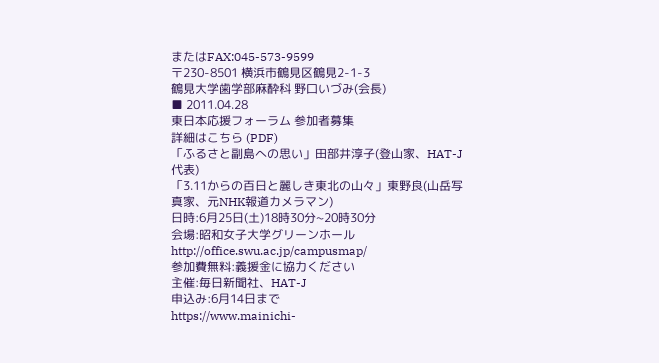またはFAX:045-573-9599
〒230-8501 横浜市鶴見区鶴見2-1-3
鶴見大学歯学部麻酔科 野口いづみ(会長)
■ 2011.04.28
東日本応援フォーラム 参加者募集
詳細はこちら (PDF)
「ふるさと副島への思い」田部井淳子(登山家、HAT-J代表)
「3.11からの百日と麗しき東北の山々」東野良(山岳写真家、元NHK報道カメラマン)
日時:6月25日(土)18時30分~20時30分
会場:昭和女子大学グリーンホール
http://office.swu.ac.jp/campusmap/
参加費無料:義援金に協力ください
主催:毎日新聞社、HAT-J
申込み:6月14日まで
https://www.mainichi-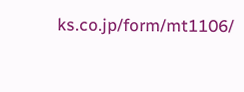ks.co.jp/form/mt1106/